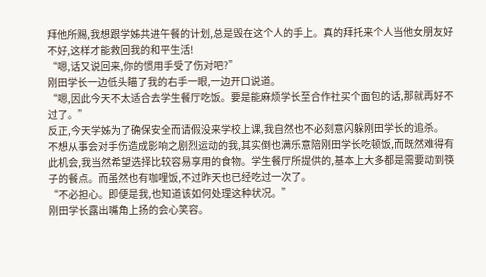拜他所赐,我想跟学姊共进午餐的计划,总是毁在这个人的手上。真的拜托来个人当他女朋友好不好,这样才能救回我的和平生活!
“嗯,话又说回来,你的惯用手受了伤对吧?”
刚田学长一边低头瞄了我的右手一眼,一边开口说道。
“嗯,因此今天不太适合去学生餐厅吃饭。要是能麻烦学长至合作社买个面包的话,那就再好不过了。”
反正,今天学姊为了确保安全而请假没来学校上课,我自然也不必刻意闪躲刚田学长的追杀。
不想从事会对手伤造成影响之剧烈运动的我,其实倒也满乐意陪刚田学长吃顿饭,而既然难得有此机会,我当然希望选择比较容易享用的食物。学生餐厅所提供的,基本上大多都是需要动到筷子的餐点。而虽然也有咖哩饭,不过昨天也已经吃过一次了。
“不必担心。即便是我,也知道该如何处理这种状况。”
刚田学长露出嘴角上扬的会心笑容。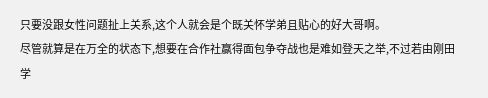只要没跟女性问题扯上关系,这个人就会是个既关怀学弟且贴心的好大哥啊。
尽管就算是在万全的状态下,想要在合作社赢得面包争夺战也是难如登天之举,不过若由刚田学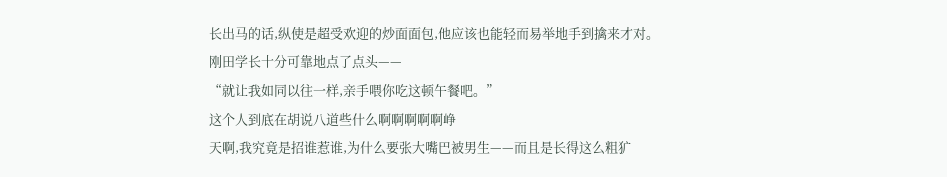长出马的话,纵使是超受欢迎的炒面面包,他应该也能轻而易举地手到擒来才对。
刚田学长十分可靠地点了点头——
“就让我如同以往一样,亲手喂你吃这顿午餐吧。”
这个人到底在胡说八道些什么啊啊啊啊啊峥
天啊,我究竟是招谁惹谁,为什么要张大嘴巴被男生——而且是长得这么粗犷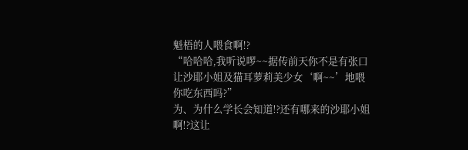魁梧的人喂食啊!?
“哈哈哈,我听说啰~~据传前天你不是有张口让沙耶小姐及猫耳萝莉美少女‘啊~~’地喂你吃东西吗?”
为、为什么学长会知道!?还有哪来的沙耶小姐啊!?这让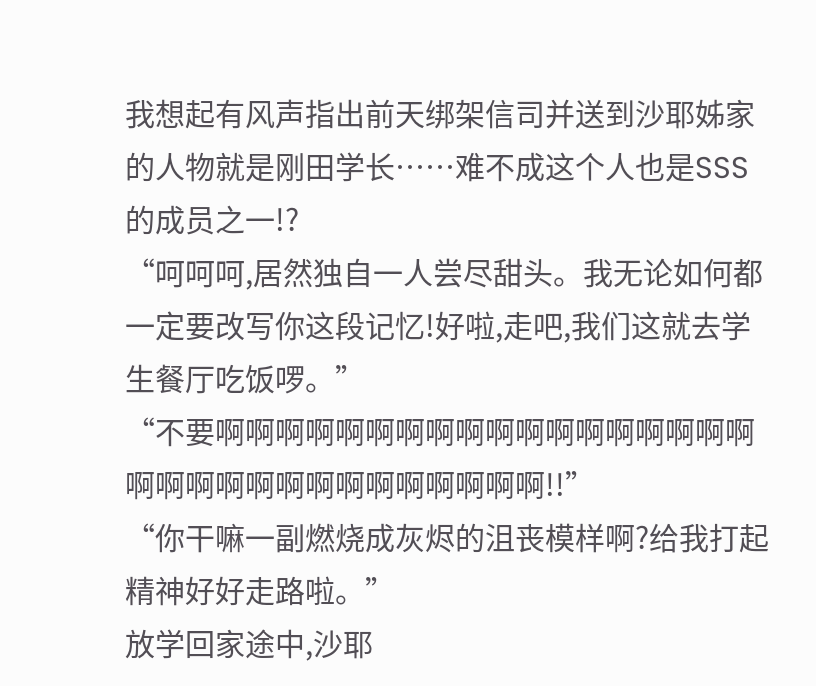我想起有风声指出前天绑架信司并送到沙耶姊家的人物就是刚田学长……难不成这个人也是SSS的成员之一!?
“呵呵呵,居然独自一人尝尽甜头。我无论如何都一定要改写你这段记忆!好啦,走吧,我们这就去学生餐厅吃饭啰。”
“不要啊啊啊啊啊啊啊啊啊啊啊啊啊啊啊啊啊啊啊啊啊啊啊啊啊啊啊啊啊啊啊啊!!”
“你干嘛一副燃烧成灰烬的沮丧模样啊?给我打起精神好好走路啦。”
放学回家途中,沙耶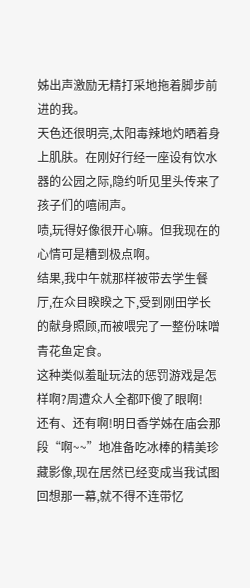姊出声激励无精打采地拖着脚步前进的我。
天色还很明亮,太阳毒辣地灼晒着身上肌肤。在刚好行经一座设有饮水器的公园之际,隐约听见里头传来了孩子们的嘻闹声。
啧,玩得好像很开心嘛。但我现在的心情可是糟到极点啊。
结果,我中午就那样被带去学生餐厅,在众目睽睽之下,受到刚田学长的献身照顾,而被喂完了一整份味噌青花鱼定食。
这种类似羞耻玩法的惩罚游戏是怎样啊?周遭众人全都吓傻了眼啊!
还有、还有啊!明日香学姊在庙会那段“啊~~”地准备吃冰棒的精美珍藏影像,现在居然已经变成当我试图回想那一幕,就不得不连带忆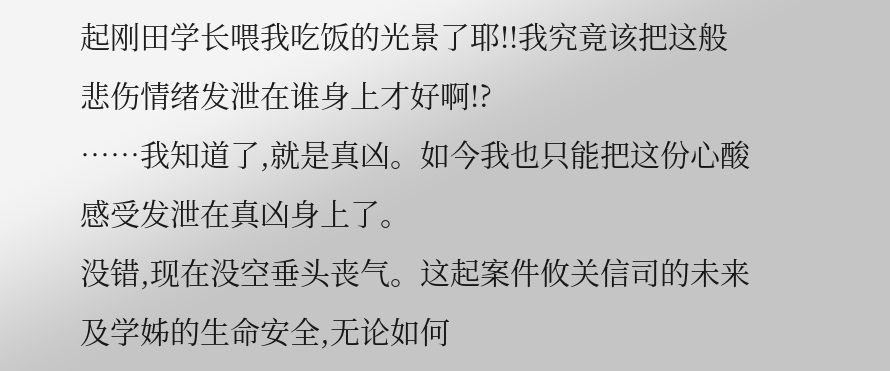起刚田学长喂我吃饭的光景了耶!!我究竟该把这般悲伤情绪发泄在谁身上才好啊!?
……我知道了,就是真凶。如今我也只能把这份心酸感受发泄在真凶身上了。
没错,现在没空垂头丧气。这起案件攸关信司的未来及学姊的生命安全,无论如何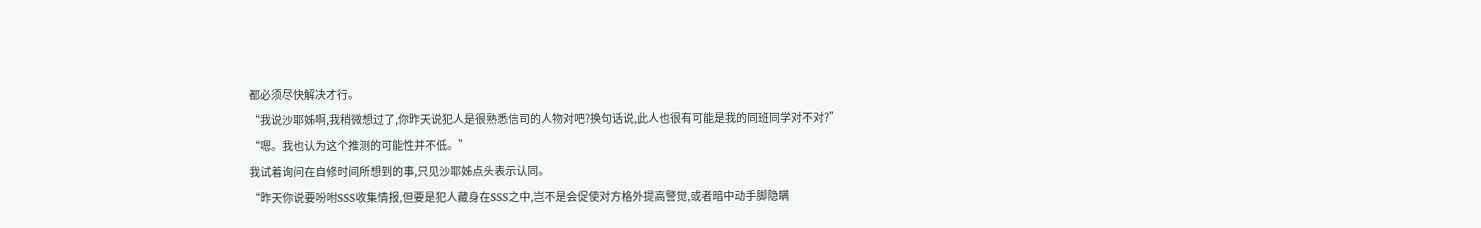都必须尽快解决才行。
“我说沙耶姊啊,我稍微想过了,你昨天说犯人是很熟悉信司的人物对吧?换句话说,此人也很有可能是我的同班同学对不对?”
“嗯。我也认为这个推测的可能性并不低。”
我试着询问在自修时间所想到的事,只见沙耶姊点头表示认同。
“昨天你说要吩咐SSS收集情报,但要是犯人藏身在SSS之中,岂不是会促使对方格外提高警觉,或者暗中动手脚隐瞒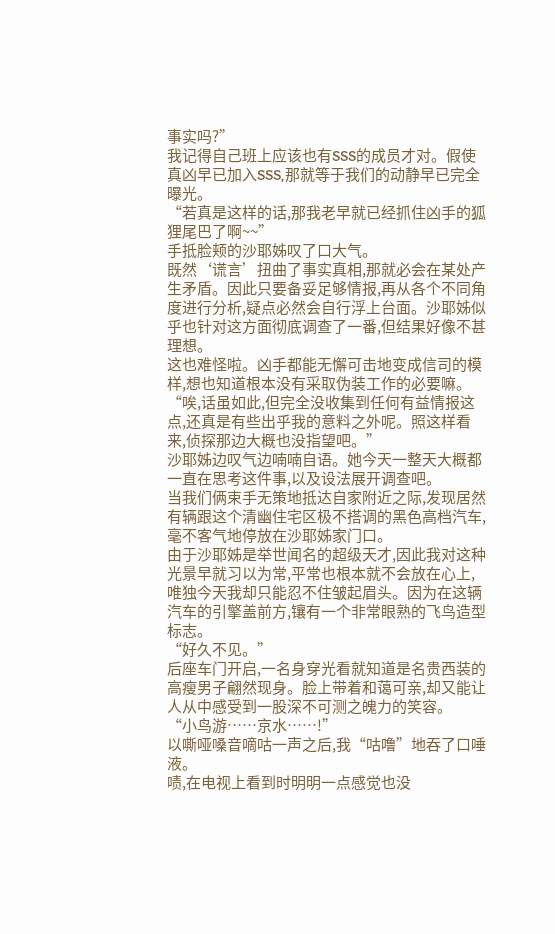事实吗?”
我记得自己班上应该也有SSS的成员才对。假使真凶早已加入SSS,那就等于我们的动静早已完全曝光。
“若真是这样的话,那我老早就已经抓住凶手的狐狸尾巴了啊~~”
手抵脸颊的沙耶姊叹了口大气。
既然‘谎言’扭曲了事实真相,那就必会在某处产生矛盾。因此只要备妥足够情报,再从各个不同角度进行分析,疑点必然会自行浮上台面。沙耶姊似乎也针对这方面彻底调查了一番,但结果好像不甚理想。
这也难怪啦。凶手都能无懈可击地变成信司的模样,想也知道根本没有采取伪装工作的必要嘛。
“唉,话虽如此,但完全没收集到任何有益情报这点,还真是有些出乎我的意料之外呢。照这样看来,侦探那边大概也没指望吧。”
沙耶姊边叹气边喃喃自语。她今天一整天大概都一直在思考这件事,以及设法展开调查吧。
当我们俩束手无策地抵达自家附近之际,发现居然有辆跟这个清幽住宅区极不搭调的黑色高档汽车,毫不客气地停放在沙耶姊家门口。
由于沙耶姊是举世闻名的超级天才,因此我对这种光景早就习以为常,平常也根本就不会放在心上,唯独今天我却只能忍不住皱起眉头。因为在这辆汽车的引擎盖前方,镶有一个非常眼熟的飞鸟造型标志。
“好久不见。”
后座车门开启,一名身穿光看就知道是名贵西装的高瘦男子翩然现身。脸上带着和蔼可亲,却又能让人从中感受到一股深不可测之魄力的笑容。
“小鸟游……京水……!”
以嘶哑嗓音嘀咕一声之后,我“咕噜”地吞了口唾液。
啧,在电视上看到时明明一点感觉也没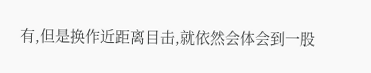有,但是换作近距离目击,就依然会体会到一股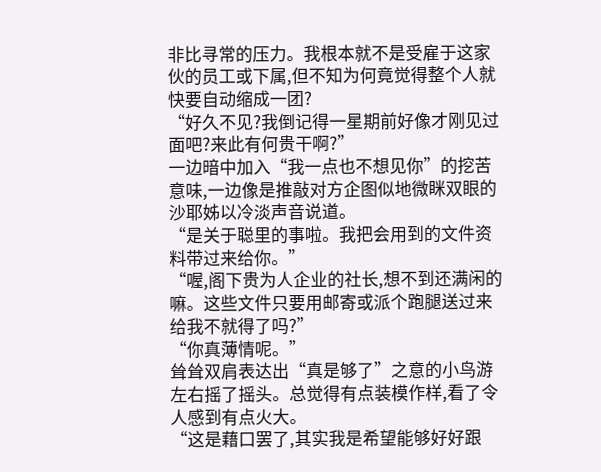非比寻常的压力。我根本就不是受雇于这家伙的员工或下属,但不知为何竟觉得整个人就快要自动缩成一团?
“好久不见?我倒记得一星期前好像才刚见过面吧?来此有何贵干啊?”
一边暗中加入“我一点也不想见你”的挖苦意味,一边像是推敲对方企图似地微眯双眼的沙耶姊以冷淡声音说道。
“是关于聪里的事啦。我把会用到的文件资料带过来给你。”
“喔,阁下贵为人企业的社长,想不到还满闲的嘛。这些文件只要用邮寄或派个跑腿送过来给我不就得了吗?”
“你真薄情呢。”
耸耸双肩表达出“真是够了”之意的小鸟游左右摇了摇头。总觉得有点装模作样,看了令人感到有点火大。
“这是藉口罢了,其实我是希望能够好好跟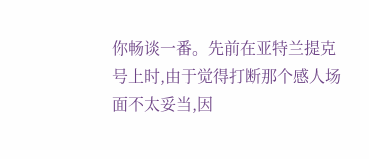你畅谈一番。先前在亚特兰提克号上时,由于觉得打断那个感人场面不太妥当,因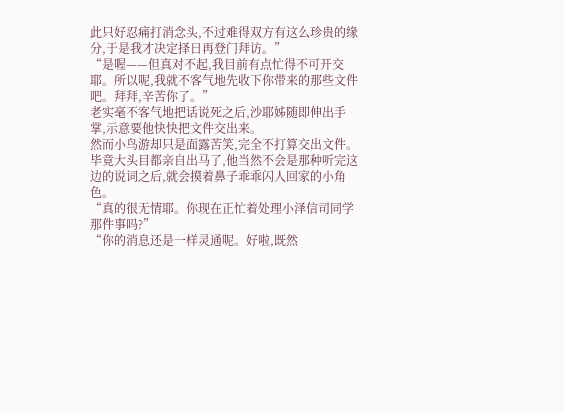此只好忍痛打消念头,不过难得双方有这么珍贵的缘分,于是我才决定择日再登门拜访。”
“是喔——但真对不起,我目前有点忙得不可开交耶。所以呢,我就不客气地先收下你带来的那些文件吧。拜拜,辛苦你了。”
老实毫不客气地把话说死之后,沙耶姊随即伸出手掌,示意要他快快把文件交出来。
然而小鸟游却只是面露苦笑,完全不打算交出文件。毕竟大头目都亲自出马了,他当然不会是那种听完这边的说词之后,就会摸着鼻子乖乖闪人回家的小角色。
“真的很无情耶。你现在正忙着处理小泽信司同学那件事吗?”
“你的消息还是一样灵通呢。好啦,既然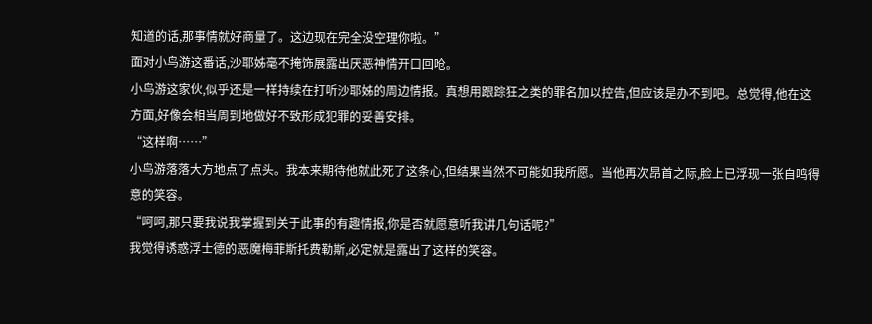知道的话,那事情就好商量了。这边现在完全没空理你啦。”
面对小鸟游这番话,沙耶姊毫不掩饰展露出厌恶神情开口回呛。
小鸟游这家伙,似乎还是一样持续在打听沙耶姊的周边情报。真想用跟踪狂之类的罪名加以控告,但应该是办不到吧。总觉得,他在这方面,好像会相当周到地做好不致形成犯罪的妥善安排。
“这样啊……”
小鸟游落落大方地点了点头。我本来期待他就此死了这条心,但结果当然不可能如我所愿。当他再次昂首之际,脸上已浮现一张自鸣得意的笑容。
“呵呵,那只要我说我掌握到关于此事的有趣情报,你是否就愿意听我讲几句话呢?”
我觉得诱惑浮士德的恶魔梅菲斯托费勒斯,必定就是露出了这样的笑容。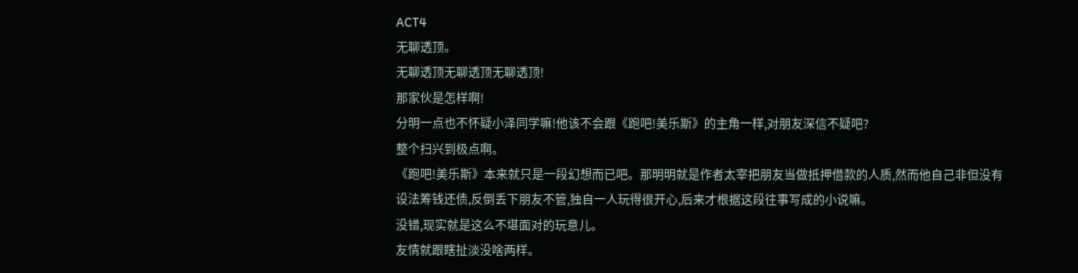ACT4
无聊透顶。
无聊透顶无聊透顶无聊透顶!
那家伙是怎样啊!
分明一点也不怀疑小泽同学嘛!他该不会跟《跑吧!美乐斯》的主角一样,对朋友深信不疑吧?
整个扫兴到极点啊。
《跑吧!美乐斯》本来就只是一段幻想而已吧。那明明就是作者太宰把朋友当做抵押借款的人质,然而他自己非但没有设法筹钱还债,反倒丢下朋友不管,独自一人玩得很开心,后来才根据这段往事写成的小说嘛。
没错,现实就是这么不堪面对的玩意儿。
友情就跟瞎扯淡没啥两样。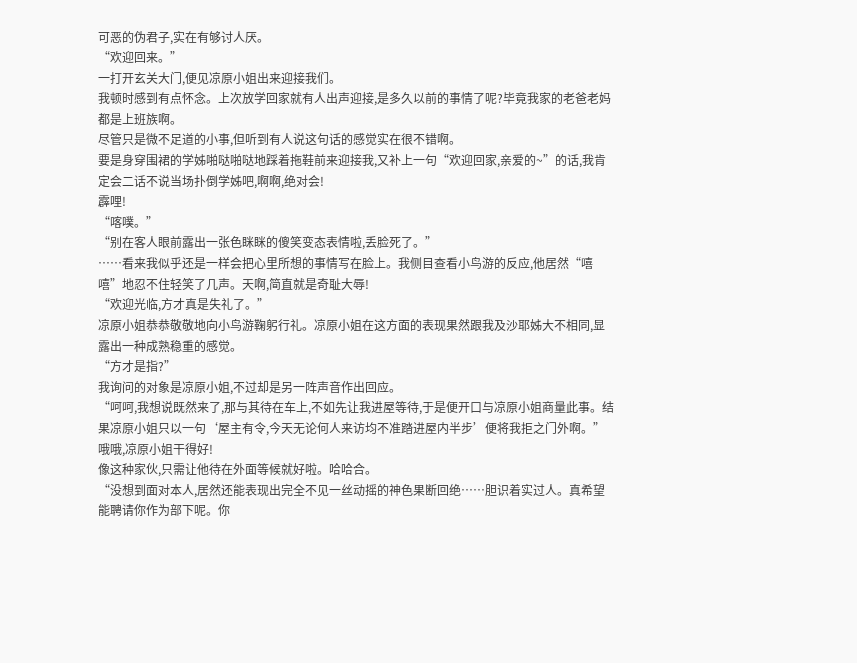可恶的伪君子,实在有够讨人厌。
“欢迎回来。”
一打开玄关大门,便见凉原小姐出来迎接我们。
我顿时感到有点怀念。上次放学回家就有人出声迎接,是多久以前的事情了呢?毕竟我家的老爸老妈都是上班族啊。
尽管只是微不足道的小事,但听到有人说这句话的感觉实在很不错啊。
要是身穿围裙的学姊啪哒啪哒地踩着拖鞋前来迎接我,又补上一句“欢迎回家,亲爱的~”的话,我肯定会二话不说当场扑倒学姊吧,啊啊,绝对会!
霹哩!
“喀噗。”
“别在客人眼前露出一张色眯眯的傻笑变态表情啦,丢脸死了。”
……看来我似乎还是一样会把心里所想的事情写在脸上。我侧目查看小鸟游的反应,他居然“嘻嘻”地忍不住轻笑了几声。天啊,简直就是奇耻大辱!
“欢迎光临,方才真是失礼了。”
凉原小姐恭恭敬敬地向小鸟游鞠躬行礼。凉原小姐在这方面的表现果然跟我及沙耶姊大不相同,显露出一种成熟稳重的感觉。
“方才是指?”
我询问的对象是凉原小姐,不过却是另一阵声音作出回应。
“呵呵,我想说既然来了,那与其待在车上,不如先让我进屋等待,于是便开口与凉原小姐商量此事。结果凉原小姐只以一句‘屋主有令,今天无论何人来访均不准踏进屋内半步’便将我拒之门外啊。”
哦哦,凉原小姐干得好!
像这种家伙,只需让他待在外面等候就好啦。哈哈合。
“没想到面对本人,居然还能表现出完全不见一丝动摇的神色果断回绝……胆识着实过人。真希望能聘请你作为部下呢。你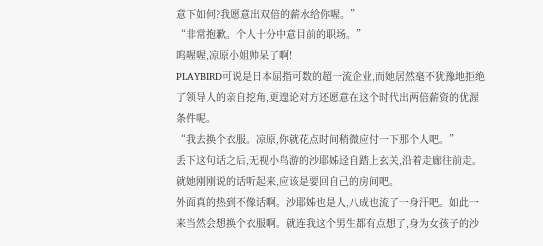意下如何?我愿意出双倍的薪水给你喔。”
“非常抱歉。个人十分中意目前的职场。”
呜喔喔,凉原小姐帅呆了啊!
PLAYBIRD可说是日本屈指可数的超一流企业,而她居然毫不犹豫地拒绝了领导人的亲自挖角,更遑论对方还愿意在这个时代出两倍薪资的优渥条件呢。
“我去换个衣服。凉原,你就花点时间稍微应付一下那个人吧。”
丢下这句话之后,无视小鸟游的沙耶姊迳自踏上玄关,沿着走廊往前走。就她刚刚说的话听起来,应该是要回自己的房间吧。
外面真的热到不像话啊。沙耶姊也是人,八成也流了一身汗吧。如此一来当然会想换个衣服啊。就连我这个男生都有点想了,身为女孩子的沙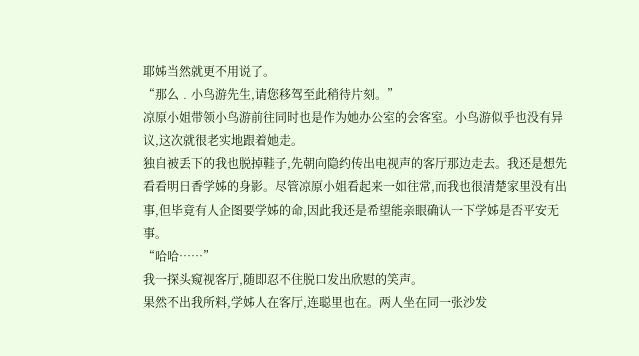耶姊当然就更不用说了。
“那么﹒小鸟游先生,请您移驾至此稍待片刻。”
凉原小姐带领小鸟游前往同时也是作为她办公室的会客室。小鸟游似乎也没有异议,这次就很老实地跟着她走。
独自被丢下的我也脱掉鞋子,先朝向隐约传出电视声的客厅那边走去。我还是想先看看明日香学姊的身影。尽管凉原小姐看起来一如往常,而我也很清楚家里没有出事,但毕竟有人企图要学姊的命,因此我还是希望能亲眼确认一下学姊是否平安无事。
“哈哈……”
我一探头窥视客厅,随即忍不住脱口发出欣慰的笑声。
果然不出我所料,学姊人在客厅,连聪里也在。两人坐在同一张沙发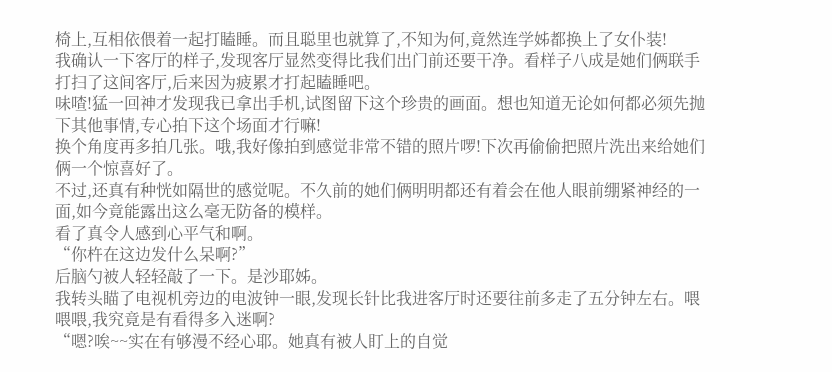椅上,互相依偎着一起打瞌睡。而且聪里也就算了,不知为何,竟然连学姊都换上了女仆装!
我确认一下客厅的样子,发现客厅显然变得比我们出门前还要干净。看样子八成是她们俩联手打扫了这间客厅,后来因为疲累才打起瞌睡吧。
味喳!猛一回神才发现我已拿出手机,试图留下这个珍贵的画面。想也知道无论如何都必须先抛下其他事情,专心拍下这个场面才行嘛!
换个角度再多拍几张。哦,我好像拍到感觉非常不错的照片啰!下次再偷偷把照片洗出来给她们俩一个惊喜好了。
不过,还真有种恍如隔世的感觉呢。不久前的她们俩明明都还有着会在他人眼前绷紧神经的一面,如今竟能露出这么毫无防备的模样。
看了真令人感到心平气和啊。
“你杵在这边发什么呆啊?”
后脑勺被人轻轻敲了一下。是沙耶姊。
我转头瞄了电视机旁边的电波钟一眼,发现长针比我进客厅时还要往前多走了五分钟左右。喂喂喂,我究竟是有看得多入迷啊?
“嗯?唉~~实在有够漫不经心耶。她真有被人盯上的自觉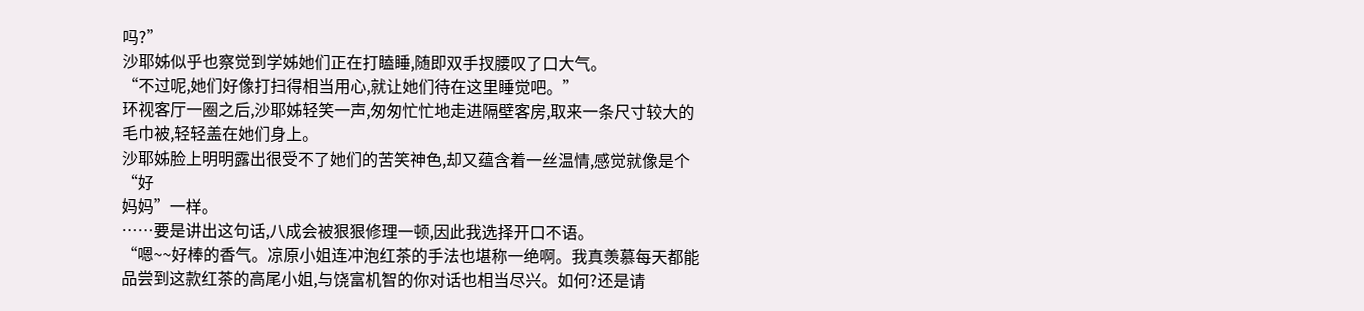吗?”
沙耶姊似乎也察觉到学姊她们正在打瞌睡,随即双手扠腰叹了口大气。
“不过呢,她们好像打扫得相当用心,就让她们待在这里睡觉吧。”
环视客厅一圈之后,沙耶姊轻笑一声,匆匆忙忙地走进隔壁客房,取来一条尺寸较大的毛巾被,轻轻盖在她们身上。
沙耶姊脸上明明露出很受不了她们的苦笑神色,却又蕴含着一丝温情,感觉就像是个“好
妈妈”一样。
……要是讲出这句话,八成会被狠狠修理一顿,因此我选择开口不语。
“嗯~~好棒的香气。凉原小姐连冲泡红茶的手法也堪称一绝啊。我真羡慕每天都能品尝到这款红茶的高尾小姐,与饶富机智的你对话也相当尽兴。如何?还是请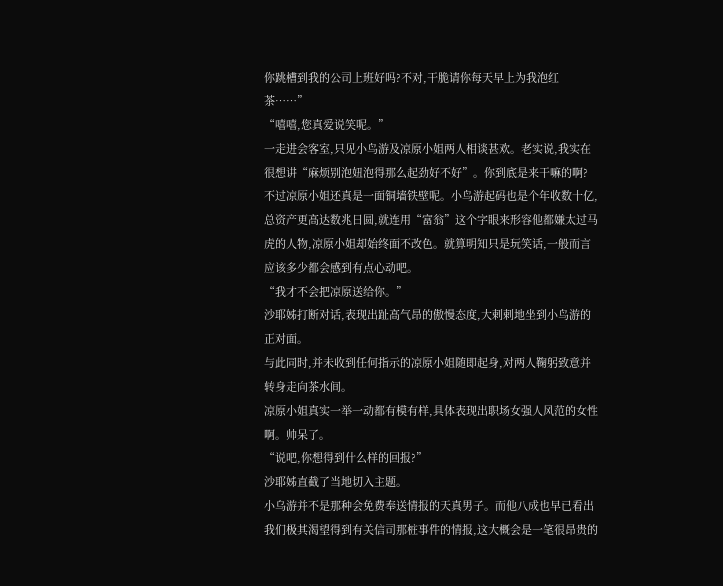你跳槽到我的公司上班好吗?不对,干脆请你每天早上为我泡红茶……”
“嘻嘻,您真爱说笑呢。”
一走进会客室,只见小鸟游及凉原小姐两人相谈甚欢。老实说,我实在很想讲“麻烦别泡妞泡得那么起劲好不好”。你到底是来干嘛的啊?
不过凉原小姐还真是一面铜墙铁壁呢。小鸟游起码也是个年收数十亿,总资产更高达数兆日圆,就连用“富翁”这个字眼来形容他都嫌太过马虎的人物,凉原小姐却始终面不改色。就算明知只是玩笑话,一般而言应该多少都会感到有点心动吧。
“我才不会把凉原送给你。”
沙耶姊打断对话,表现出趾高气昂的傲慢态度,大剌剌地坐到小鸟游的正对面。
与此同时,并未收到任何指示的凉原小姐随即起身,对两人鞠躬致意并转身走向茶水间。
凉原小姐真实一举一动都有模有样,具体表现出职场女强人风范的女性啊。帅呆了。
“说吧,你想得到什么样的回报?”
沙耶姊直截了当地切入主题。
小乌游并不是那种会免费奉送情报的天真男子。而他八成也早已看出我们极其渴望得到有关信司那桩事件的情报,这大概会是一笔很昂贵的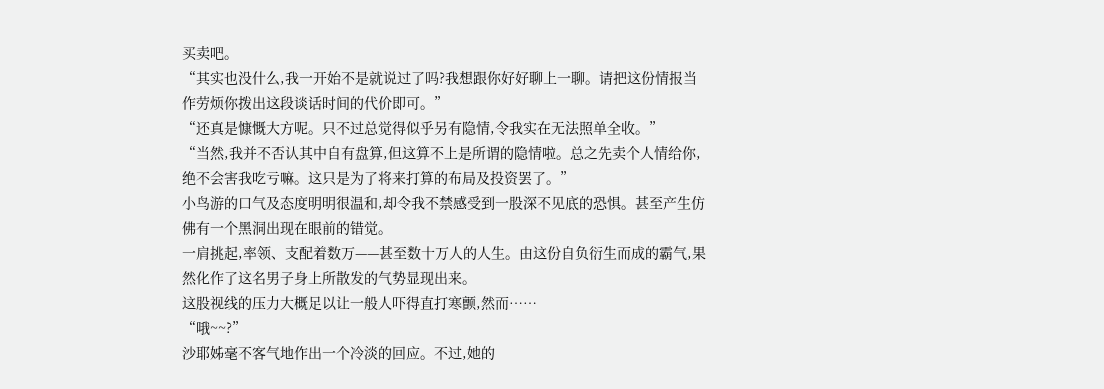买卖吧。
“其实也没什么,我一开始不是就说过了吗?我想跟你好好聊上一聊。请把这份情报当作劳烦你拨出这段谈话时间的代价即可。”
“还真是慷慨大方呢。只不过总觉得似乎另有隐情,令我实在无法照单全收。”
“当然,我并不否认其中自有盘算,但这算不上是所谓的隐情啦。总之先卖个人情给你,绝不会害我吃亏嘛。这只是为了将来打算的布局及投资罢了。”
小鸟游的口气及态度明明很温和,却令我不禁感受到一股深不见底的恐惧。甚至产生仿佛有一个黑洞出现在眼前的错觉。
一肩挑起,率领、支配着数万——甚至数十万人的人生。由这份自负衍生而成的霸气,果然化作了这名男子身上所散发的气势显现出来。
这股视线的压力大概足以让一般人吓得直打寒颤,然而……
“哦~~?”
沙耶姊毫不客气地作出一个冷淡的回应。不过,她的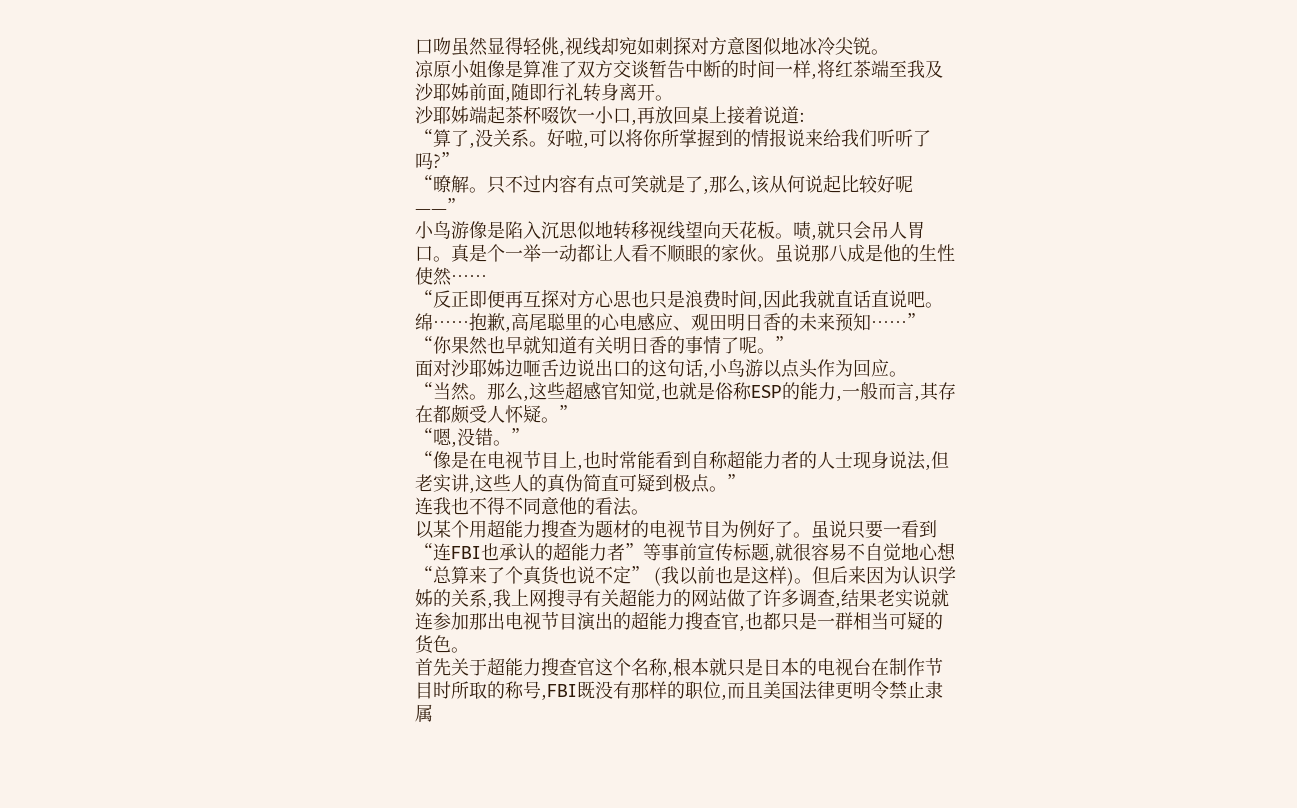口吻虽然显得轻佻,视线却宛如刺探对方意图似地冰冷尖锐。
凉原小姐像是算准了双方交谈暂告中断的时间一样,将红茶端至我及沙耶姊前面,随即行礼转身离开。
沙耶姊端起茶杯啜饮一小口,再放回桌上接着说道:
“算了,没关系。好啦,可以将你所掌握到的情报说来给我们听听了吗?”
“暸解。只不过内容有点可笑就是了,那么,该从何说起比较好呢——”
小鸟游像是陷入沉思似地转移视线望向天花板。啧,就只会吊人胃口。真是个一举一动都让人看不顺眼的家伙。虽说那八成是他的生性使然……
“反正即便再互探对方心思也只是浪费时间,因此我就直话直说吧。绵……抱歉,高尾聪里的心电感应、观田明日香的未来预知……”
“你果然也早就知道有关明日香的事情了呢。”
面对沙耶姊边咂舌边说出口的这句话,小鸟游以点头作为回应。
“当然。那么,这些超感官知觉,也就是俗称ESP的能力,一般而言,其存在都颇受人怀疑。”
“嗯,没错。”
“像是在电视节目上,也时常能看到自称超能力者的人士现身说法,但老实讲,这些人的真伪简直可疑到极点。”
连我也不得不同意他的看法。
以某个用超能力搜查为题材的电视节目为例好了。虽说只要一看到“连FBI也承认的超能力者”等事前宣传标题,就很容易不自觉地心想“总算来了个真货也说不定” (我以前也是这样)。但后来因为认识学姊的关系,我上网搜寻有关超能力的网站做了许多调查,结果老实说就连参加那出电视节目演出的超能力搜查官,也都只是一群相当可疑的货色。
首先关于超能力搜查官这个名称,根本就只是日本的电视台在制作节目时所取的称号,FBI既没有那样的职位,而且美国法律更明令禁止隶属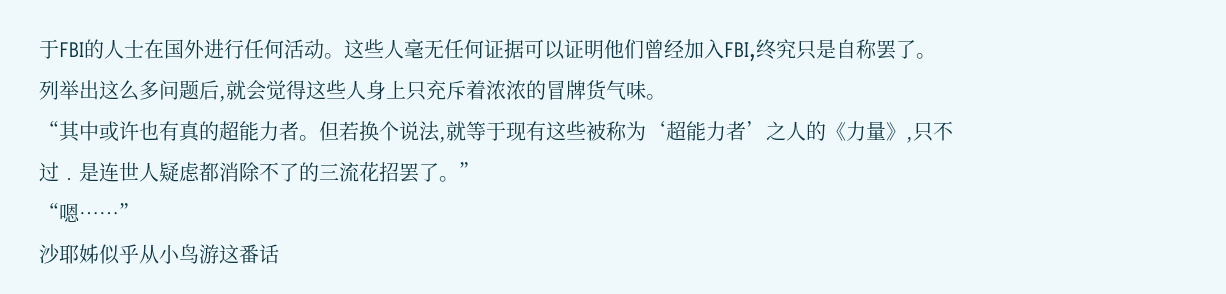于FBI的人士在国外进行任何活动。这些人毫无任何证据可以证明他们曾经加入FBI,终究只是自称罢了。
列举出这么多问题后,就会觉得这些人身上只充斥着浓浓的冒牌货气味。
“其中或许也有真的超能力者。但若换个说法,就等于现有这些被称为‘超能力者’之人的《力量》,只不过﹒是连世人疑虑都消除不了的三流花招罢了。”
“嗯……”
沙耶姊似乎从小鸟游这番话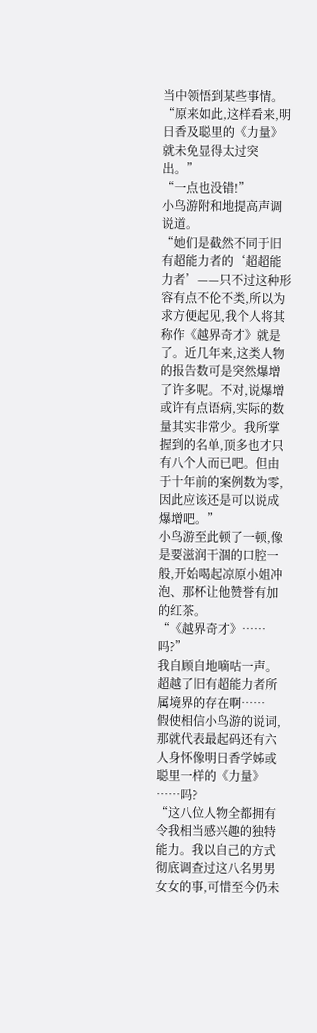当中领悟到某些事情。
“原来如此,这样看来,明日香及聪里的《力量》就未免显得太过突出。”
“一点也没错!”
小鸟游附和地提高声调说道。
“她们是截然不同于旧有超能力者的‘超超能力者’——只不过这种形容有点不伦不类,所以为求方便起见,我个人将其称作《越界奇才》就是了。近几年来,这类人物的报告数可是突然爆增了许多呢。不对,说爆增或许有点语病,实际的数量其实非常少。我所掌握到的名单,顶多也才只有八个人而已吧。但由于十年前的案例数为零,因此应该还是可以说成爆增吧。”
小鸟游至此顿了一顿,像是要滋润干涸的口腔一般,开始喝起凉原小姐冲泡、那杯让他赞誉有加的红茶。
“《越界奇才》……吗?”
我自顾自地嘀咕一声。超越了旧有超能力者所属境界的存在啊……
假使相信小鸟游的说词,那就代表最起码还有六人身怀像明日香学姊或聪里一样的《力量》 ……吗?
“这八位人物全都拥有令我相当感兴趣的独特能力。我以自己的方式彻底调查过这八名男男女女的事,可惜至今仍未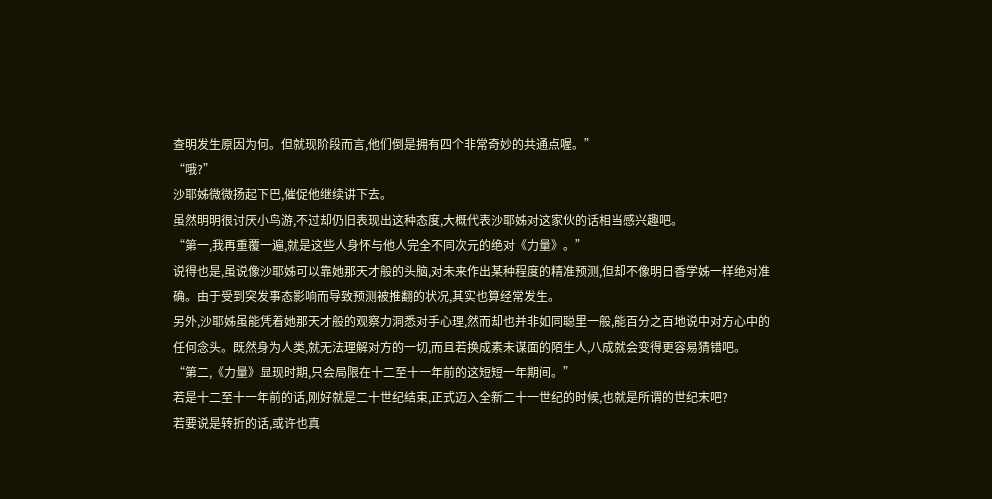查明发生原因为何。但就现阶段而言,他们倒是拥有四个非常奇妙的共通点喔。”
“哦?”
沙耶姊微微扬起下巴,催促他继续讲下去。
虽然明明很讨厌小鸟游,不过却仍旧表现出这种态度,大概代表沙耶姊对这家伙的话相当感兴趣吧。
“第一,我再重覆一遍,就是这些人身怀与他人完全不同次元的绝对《力量》。”
说得也是,虽说像沙耶姊可以靠她那天才般的头脑,对未来作出某种程度的精准预测,但却不像明日香学姊一样绝对准确。由于受到突发事态影响而导致预测被推翻的状况,其实也算经常发生。
另外,沙耶姊虽能凭着她那天才般的观察力洞悉对手心理,然而却也并非如同聪里一般,能百分之百地说中对方心中的任何念头。既然身为人类,就无法理解对方的一切,而且若换成素未谋面的陌生人,八成就会变得更容易猜错吧。
“第二,《力量》显现时期,只会局限在十二至十一年前的这短短一年期间。”
若是十二至十一年前的话,刚好就是二十世纪结束,正式迈入全新二十一世纪的时候,也就是所谓的世纪末吧?
若要说是转折的话,或许也真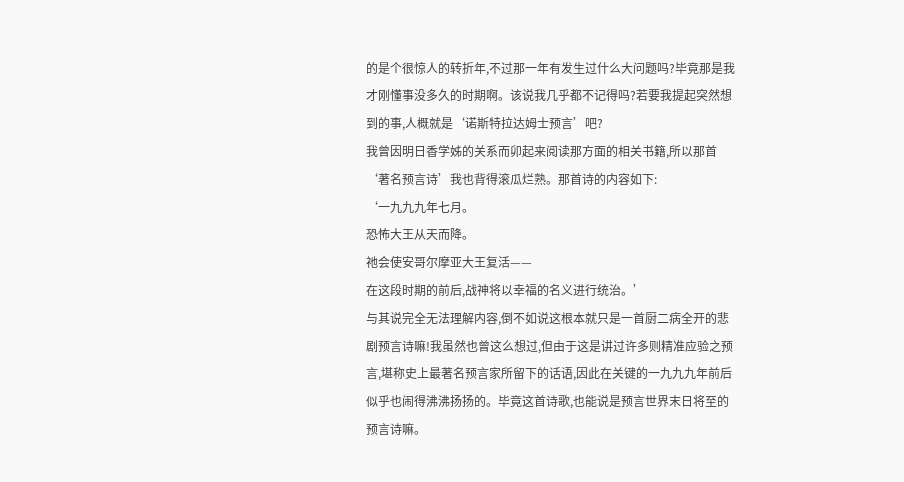的是个很惊人的转折年,不过那一年有发生过什么大问题吗?毕竟那是我才刚懂事没多久的时期啊。该说我几乎都不记得吗?若要我提起突然想到的事,人概就是‘诺斯特拉达姆士预言’吧?
我曾因明日香学姊的关系而卯起来阅读那方面的相关书籍,所以那首‘著名预言诗’我也背得滚瓜烂熟。那首诗的内容如下:
‘一九九九年七月。
恐怖大王从天而降。
祂会使安哥尔摩亚大王复活——
在这段时期的前后,战神将以幸福的名义进行统治。’
与其说完全无法理解内容,倒不如说这根本就只是一首厨二病全开的悲剧预言诗嘛!我虽然也曾这么想过,但由于这是讲过许多则精准应验之预言,堪称史上最著名预言家所留下的话语,因此在关键的一九九九年前后似乎也闹得沸沸扬扬的。毕竟这首诗歌,也能说是预言世界末日将至的预言诗嘛。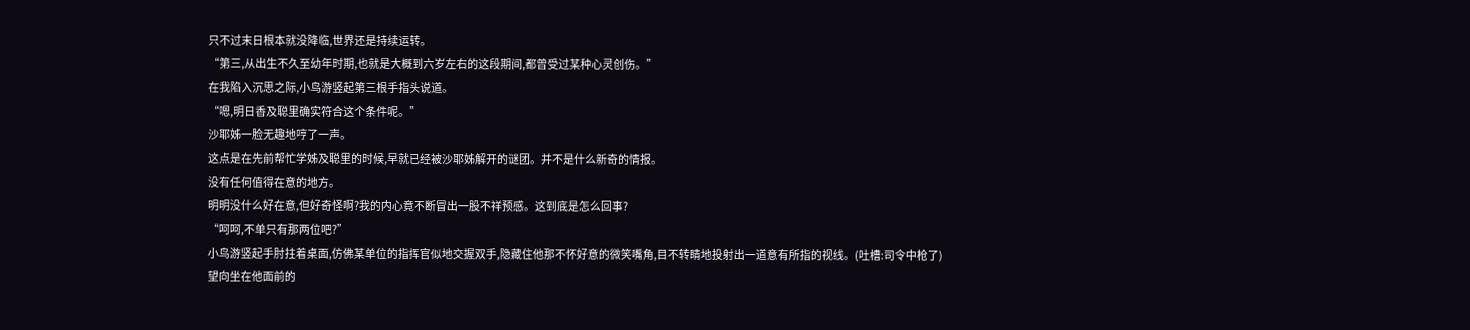只不过末日根本就没降临,世界还是持续运转。
“第三,从出生不久至幼年时期,也就是大概到六岁左右的这段期间,都曾受过某种心灵创伤。”
在我陷入沉思之际,小鸟游竖起第三根手指头说道。
“嗯,明日香及聪里确实符合这个条件呢。”
沙耶姊一脸无趣地哼了一声。
这点是在先前帮忙学姊及聪里的时候,早就已经被沙耶姊解开的谜团。并不是什么新奇的情报。
没有任何值得在意的地方。
明明没什么好在意,但好奇怪啊?我的内心竟不断冒出一股不祥预感。这到底是怎么回事?
“呵呵,不单只有那两位吧?”
小鸟游竖起手肘拄着桌面,仿佛某单位的指挥官似地交握双手,隐藏住他那不怀好意的微笑嘴角,目不转睛地投射出一道意有所指的视线。(吐槽:司令中枪了)
望向坐在他面前的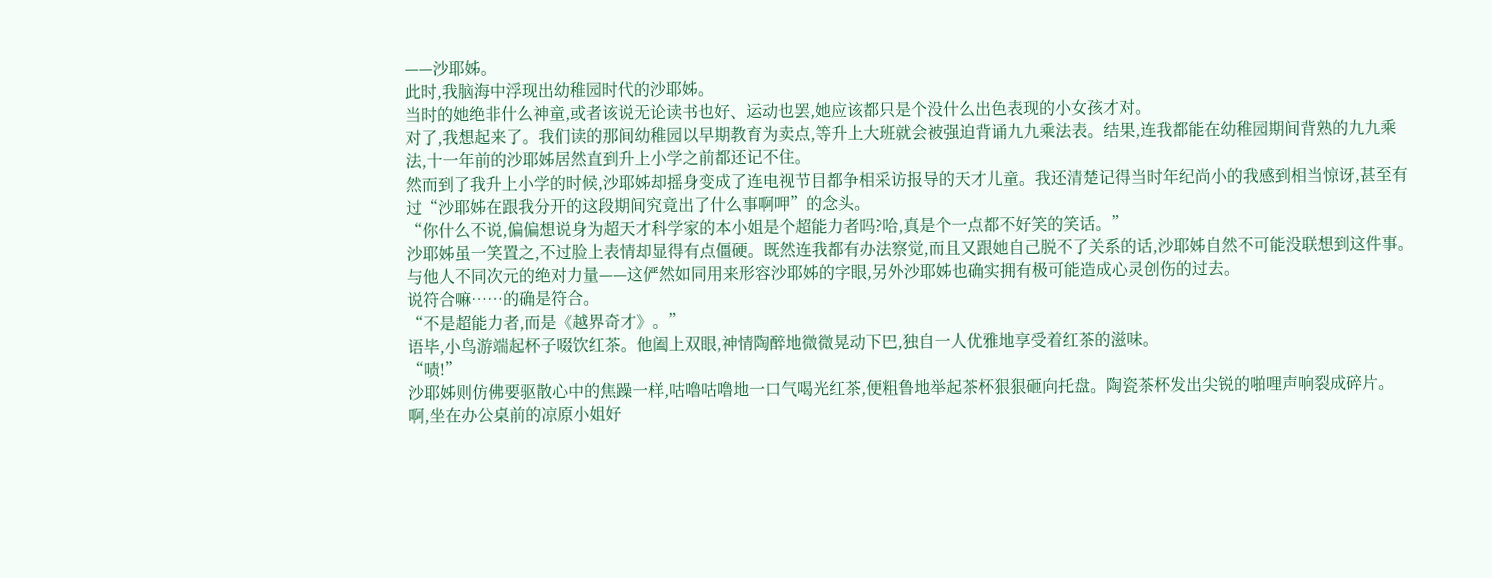——沙耶姊。
此时,我脑海中浮现出幼稚园时代的沙耶姊。
当时的她绝非什么神童,或者该说无论读书也好、运动也罢,她应该都只是个没什么出色表现的小女孩才对。
对了,我想起来了。我们读的那间幼稚园以早期教育为卖点,等升上大班就会被强迫背诵九九乘法表。结果,连我都能在幼稚园期间背熟的九九乘法,十一年前的沙耶姊居然直到升上小学之前都还记不住。
然而到了我升上小学的时候,沙耶姊却摇身变成了连电视节目都争相采访报导的天才儿童。我还清楚记得当时年纪尚小的我感到相当惊讶,甚至有过“沙耶姊在跟我分开的这段期间究竟出了什么事啊呷”的念头。
“你什么不说,偏偏想说身为超天才科学家的本小姐是个超能力者吗?哈,真是个一点都不好笑的笑话。”
沙耶姊虽一笑置之,不过脸上表情却显得有点僵硬。既然连我都有办法察觉,而且又跟她自己脱不了关系的话,沙耶姊自然不可能没联想到这件事。
与他人不同次元的绝对力量——这俨然如同用来形容沙耶姊的字眼,另外沙耶姊也确实拥有极可能造成心灵创伤的过去。
说符合嘛……的确是符合。
“不是超能力者,而是《越界奇才》。”
语毕,小鸟游端起杯子啜饮红茶。他阖上双眼,神情陶醉地微微晃动下巴,独自一人优雅地享受着红茶的滋味。
“啧!”
沙耶姊则仿佛要驱散心中的焦躁一样,咕噜咕噜地一口气喝光红茶,便粗鲁地举起茶杯狠狠砸向托盘。陶瓷茶杯发出尖锐的啪哩声响裂成碎片。
啊,坐在办公桌前的凉原小姐好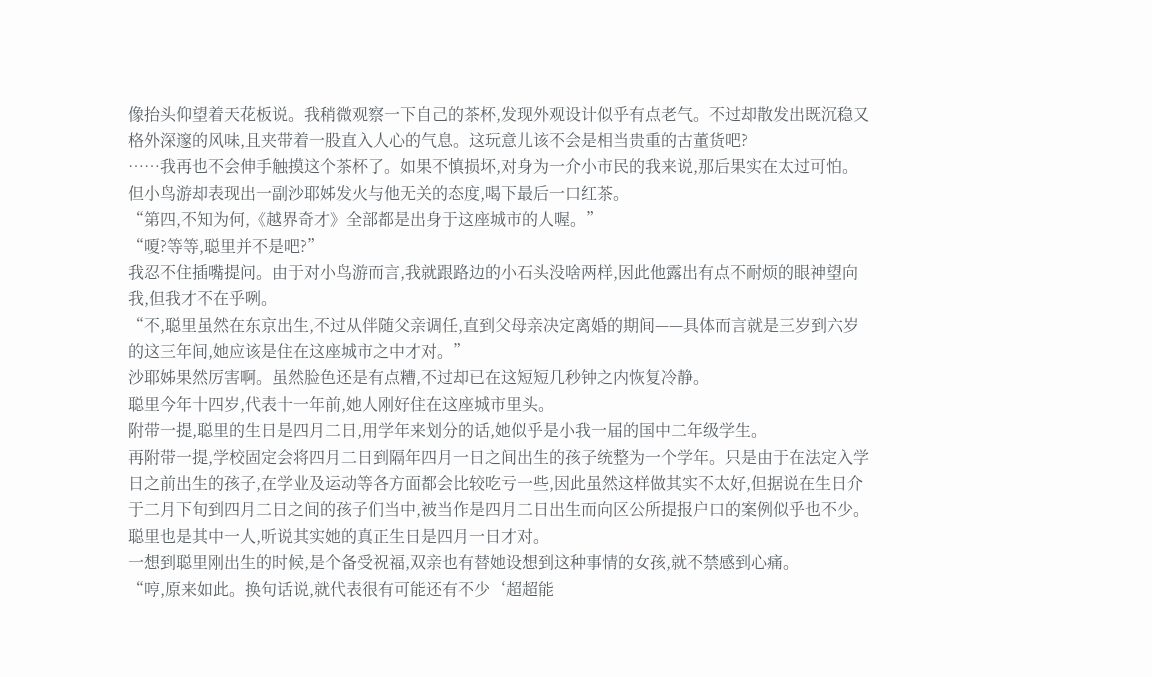像抬头仰望着天花板说。我稍微观察一下自己的茶杯,发现外观设计似乎有点老气。不过却散发出既沉稳又格外深邃的风味,且夹带着一股直入人心的气息。这玩意儿该不会是相当贵重的古董货吧?
……我再也不会伸手触摸这个茶杯了。如果不慎损坏,对身为一介小市民的我来说,那后果实在太过可怕。
但小鸟游却表现出一副沙耶姊发火与他无关的态度,喝下最后一口红茶。
“第四,不知为何,《越界奇才》全部都是出身于这座城市的人喔。”
“嗄?等等,聪里并不是吧?”
我忍不住插嘴提问。由于对小鸟游而言,我就跟路边的小石头没啥两样,因此他露出有点不耐烦的眼神望向我,但我才不在乎咧。
“不,聪里虽然在东京出生,不过从伴随父亲调任,直到父母亲决定离婚的期间——具体而言就是三岁到六岁的这三年间,她应该是住在这座城市之中才对。”
沙耶姊果然厉害啊。虽然脸色还是有点糟,不过却已在这短短几秒钟之内恢复冷静。
聪里今年十四岁,代表十一年前,她人刚好住在这座城市里头。
附带一提,聪里的生日是四月二日,用学年来划分的话,她似乎是小我一届的国中二年级学生。
再附带一提,学校固定会将四月二日到隔年四月一日之间出生的孩子统整为一个学年。只是由于在法定入学日之前出生的孩子,在学业及运动等各方面都会比较吃亏一些,因此虽然这样做其实不太好,但据说在生日介于二月下旬到四月二日之间的孩子们当中,被当作是四月二日出生而向区公所提报户口的案例似乎也不少。聪里也是其中一人,听说其实她的真正生日是四月一日才对。
一想到聪里刚出生的时候,是个备受祝福,双亲也有替她设想到这种事情的女孩,就不禁感到心痛。
“哼,原来如此。换句话说,就代表很有可能还有不少‘超超能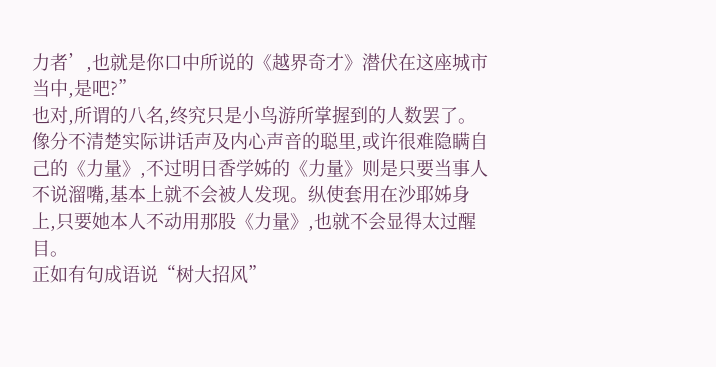力者’,也就是你口中所说的《越界奇才》潜伏在这座城市当中,是吧?”
也对,所谓的八名,终究只是小鸟游所掌握到的人数罢了。
像分不清楚实际讲话声及内心声音的聪里,或许很难隐瞒自己的《力量》,不过明日香学姊的《力量》则是只要当事人不说溜嘴,基本上就不会被人发现。纵使套用在沙耶姊身上,只要她本人不动用那股《力量》,也就不会显得太过醒目。
正如有句成语说“树大招风”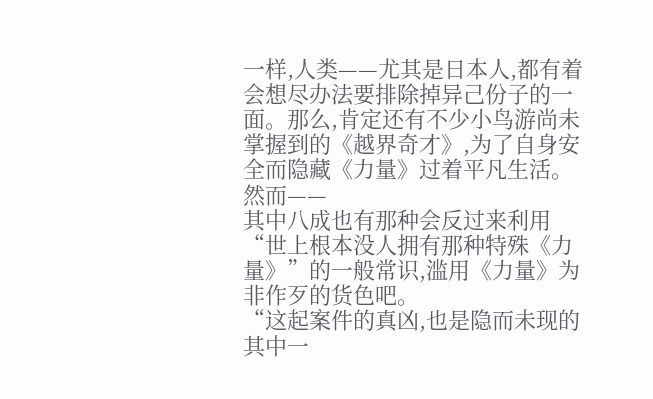一样,人类——尤其是日本人,都有着会想尽办法要排除掉异己份子的一面。那么,肯定还有不少小鸟游尚未掌握到的《越界奇才》,为了自身安全而隐藏《力量》过着平凡生活。
然而——
其中八成也有那种会反过来利用“世上根本没人拥有那种特殊《力量》”的一般常识,滥用《力量》为非作歹的货色吧。
“这起案件的真凶,也是隐而未现的其中一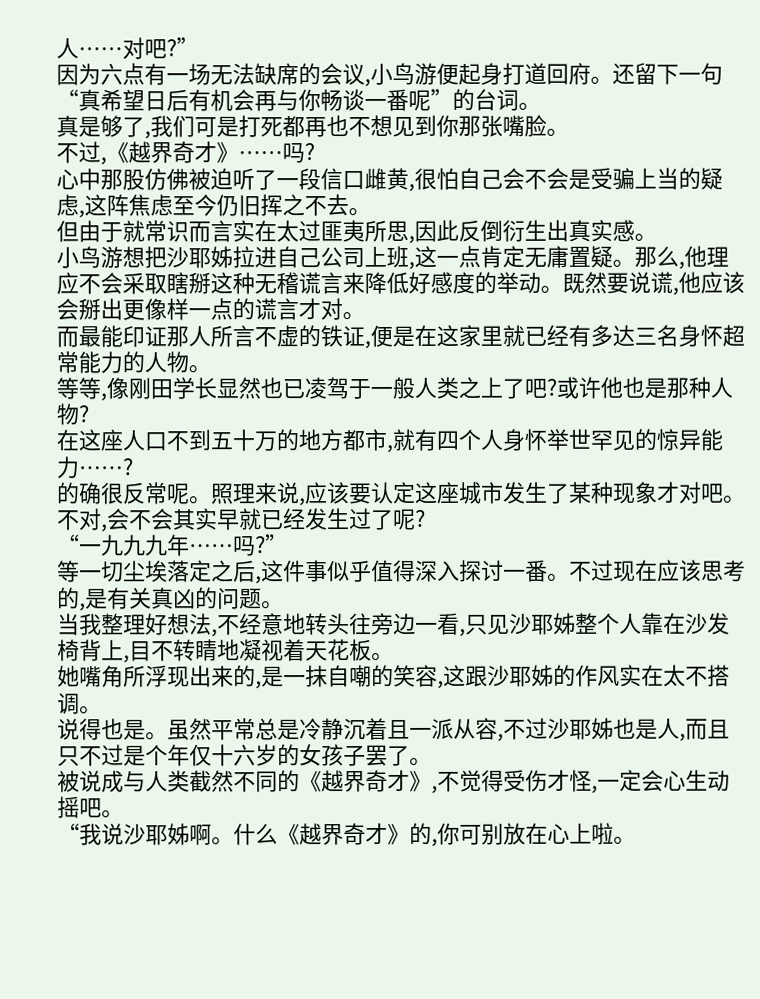人……对吧?”
因为六点有一场无法缺席的会议,小鸟游便起身打道回府。还留下一句“真希望日后有机会再与你畅谈一番呢”的台词。
真是够了,我们可是打死都再也不想见到你那张嘴脸。
不过,《越界奇才》……吗?
心中那股仿佛被迫听了一段信口雌黄,很怕自己会不会是受骗上当的疑虑,这阵焦虑至今仍旧挥之不去。
但由于就常识而言实在太过匪夷所思,因此反倒衍生出真实感。
小鸟游想把沙耶姊拉进自己公司上班,这一点肯定无庸置疑。那么,他理应不会采取瞎掰这种无稽谎言来降低好感度的举动。既然要说谎,他应该会掰出更像样一点的谎言才对。
而最能印证那人所言不虚的铁证,便是在这家里就已经有多达三名身怀超常能力的人物。
等等,像刚田学长显然也已凌驾于一般人类之上了吧?或许他也是那种人物?
在这座人口不到五十万的地方都市,就有四个人身怀举世罕见的惊异能力……?
的确很反常呢。照理来说,应该要认定这座城市发生了某种现象才对吧。不对,会不会其实早就已经发生过了呢?
“一九九九年……吗?”
等一切尘埃落定之后,这件事似乎值得深入探讨一番。不过现在应该思考的,是有关真凶的问题。
当我整理好想法,不经意地转头往旁边一看,只见沙耶姊整个人靠在沙发椅背上,目不转睛地凝视着天花板。
她嘴角所浮现出来的,是一抹自嘲的笑容,这跟沙耶姊的作风实在太不搭调。
说得也是。虽然平常总是冷静沉着且一派从容,不过沙耶姊也是人,而且只不过是个年仅十六岁的女孩子罢了。
被说成与人类截然不同的《越界奇才》,不觉得受伤才怪,一定会心生动摇吧。
“我说沙耶姊啊。什么《越界奇才》的,你可别放在心上啦。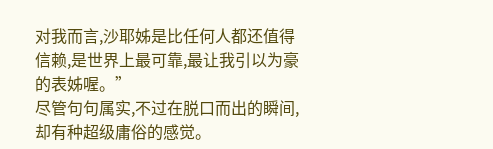对我而言,沙耶姊是比任何人都还值得信赖,是世界上最可靠,最让我引以为豪的表姊喔。”
尽管句句属实,不过在脱口而出的瞬间,却有种超级庸俗的感觉。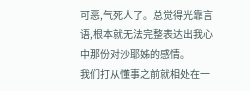可恶,气死人了。总觉得光靠言语,根本就无法完整表达出我心中那份对沙耶姊的感情。
我们打从懂事之前就相处在一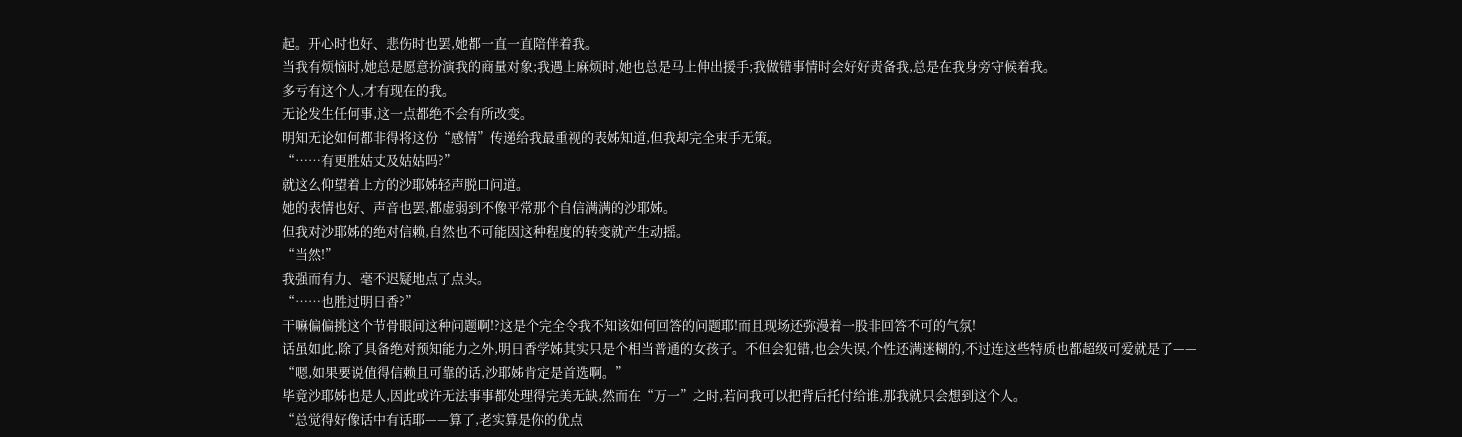起。开心时也好、悲伤时也罢,她都一直一直陪伴着我。
当我有烦恼时,她总是愿意扮演我的商量对象;我遇上麻烦时,她也总是马上伸出援手;我做错事情时会好好责备我,总是在我身旁守候着我。
多亏有这个人,才有现在的我。
无论发生任何事,这一点都绝不会有所改变。
明知无论如何都非得将这份“感情”传递给我最重视的表姊知道,但我却完全束手无策。
“……有更胜姑丈及姑姑吗?”
就这么仰望着上方的沙耶姊轻声脱口问道。
她的表情也好、声音也罢,都虚弱到不像平常那个自信满满的沙耶姊。
但我对沙耶姊的绝对信赖,自然也不可能因这种程度的转变就产生动摇。
“当然!”
我强而有力、毫不迟疑地点了点头。
“……也胜过明日香?”
干嘛偏偏挑这个节骨眼间这种问题啊!?这是个完全令我不知该如何回答的问题耶!而且现场还弥漫着一股非回答不可的气氛!
话虽如此,除了具备绝对预知能力之外,明日香学姊其实只是个相当普通的女孩子。不但会犯错,也会失误,个性还满迷糊的,不过连这些特质也都超级可爱就是了——
“嗯,如果要说值得信赖且可靠的话,沙耶姊肯定是首选啊。”
毕竟沙耶姊也是人,因此或许无法事事都处理得完美无缺,然而在“万一”之时,若问我可以把背后托付给谁,那我就只会想到这个人。
“总觉得好像话中有话耶——算了,老实算是你的优点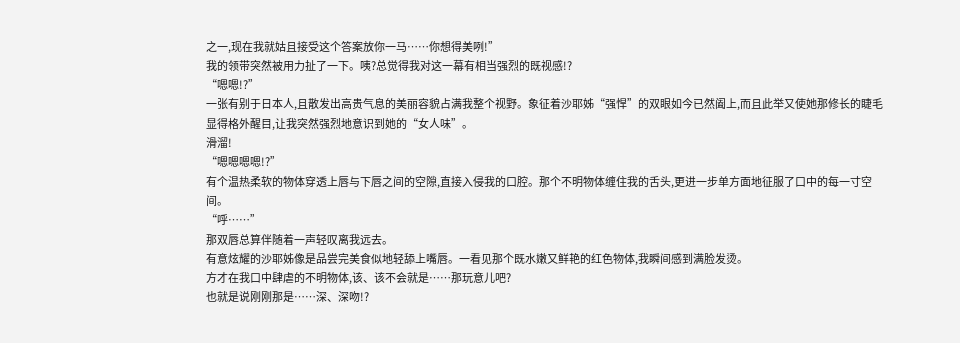之一,现在我就姑且接受这个答案放你一马……你想得美咧!”
我的领带突然被用力扯了一下。咦?总觉得我对这一幕有相当强烈的既视感!?
“嗯嗯!?”
一张有别于日本人,且散发出高贵气息的美丽容貌占满我整个视野。象征着沙耶姊“强悍”的双眼如今已然阖上,而且此举又使她那修长的睫毛显得格外醒目,让我突然强烈地意识到她的“女人味”。
滑溜!
“嗯嗯嗯嗯!?”
有个温热柔软的物体穿透上唇与下唇之间的空隙,直接入侵我的口腔。那个不明物体缠住我的舌头,更进一步单方面地征服了口中的每一寸空间。
“呼……”
那双唇总算伴随着一声轻叹离我远去。
有意炫耀的沙耶姊像是品尝完美食似地轻舔上嘴唇。一看见那个既水嫩又鲜艳的红色物体,我瞬间感到满脸发烫。
方才在我口中肆虐的不明物体,该、该不会就是……那玩意儿吧?
也就是说刚刚那是……深、深吻!?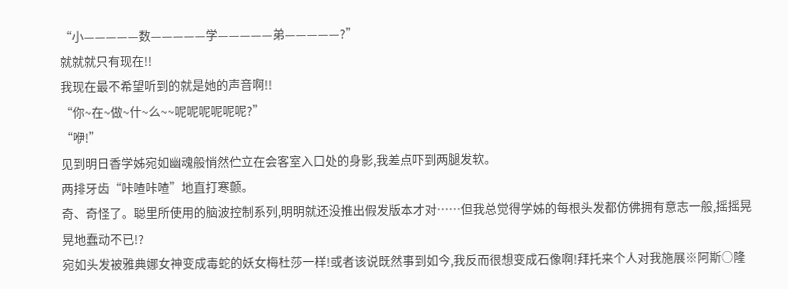“小—————数—————学—————弟—————?”
就就就只有现在!!
我现在最不希望听到的就是她的声音啊!!
“你~在~做~什~么~~呢呢呢呢呢呢?”
“咿!”
见到明日香学姊宛如幽魂般悄然伫立在会客室入口处的身影,我差点吓到两腿发软。
两排牙齿“咔喳咔喳”地直打寒颤。
奇、奇怪了。聪里所使用的脑波控制系列,明明就还没推出假发版本才对……但我总觉得学姊的每根头发都仿佛拥有意志一般,摇摇晃晃地蠢动不已!?
宛如头发被雅典娜女神变成毒蛇的妖女梅杜莎一样!或者该说既然事到如今,我反而很想变成石像啊!拜托来个人对我施展※阿斯○隆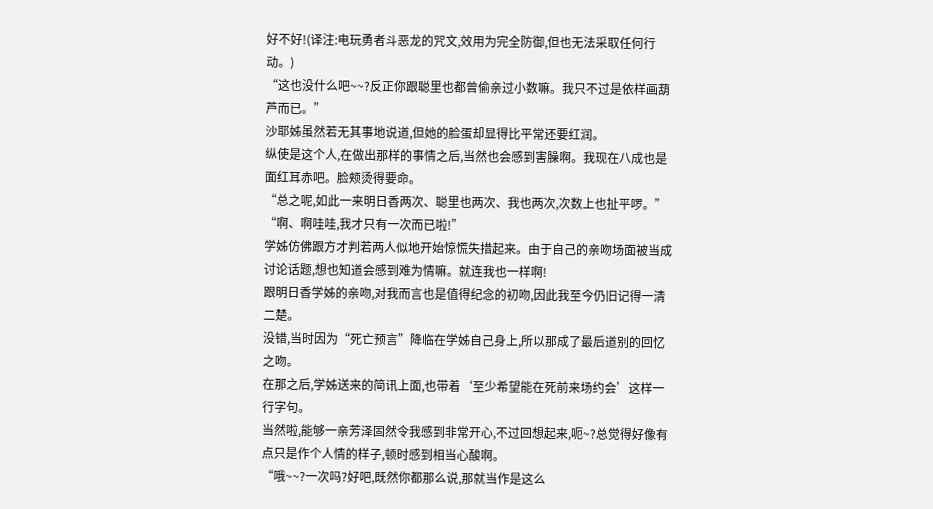好不好!(译注:电玩勇者斗恶龙的咒文,效用为完全防御,但也无法采取任何行动。)
“这也没什么吧~~?反正你跟聪里也都曾偷亲过小数嘛。我只不过是依样画葫芦而已。”
沙耶姊虽然若无其事地说道,但她的脸蛋却显得比平常还要红润。
纵使是这个人,在做出那样的事情之后,当然也会感到害臊啊。我现在八成也是面红耳赤吧。脸颊烫得要命。
“总之呢,如此一来明日香两次、聪里也两次、我也两次,次数上也扯平啰。”
“啊、啊哇哇,我才只有一次而已啦!”
学姊仿佛跟方才判若两人似地开始惊慌失措起来。由于自己的亲吻场面被当成讨论话题,想也知道会感到难为情嘛。就连我也一样啊!
跟明日香学姊的亲吻,对我而言也是值得纪念的初吻,因此我至今仍旧记得一清二楚。
没错,当时因为“死亡预言”降临在学姊自己身上,所以那成了最后道别的回忆之吻。
在那之后,学姊送来的简讯上面,也带着‘至少希望能在死前来场约会’这样一行字句。
当然啦,能够一亲芳泽固然令我感到非常开心,不过回想起来,呃~?总觉得好像有点只是作个人情的样子,顿时感到相当心酸啊。
“哦~~?一次吗?好吧,既然你都那么说,那就当作是这么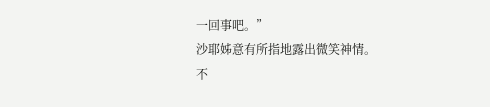一回事吧。”
沙耶姊意有所指地露出微笑神情。
不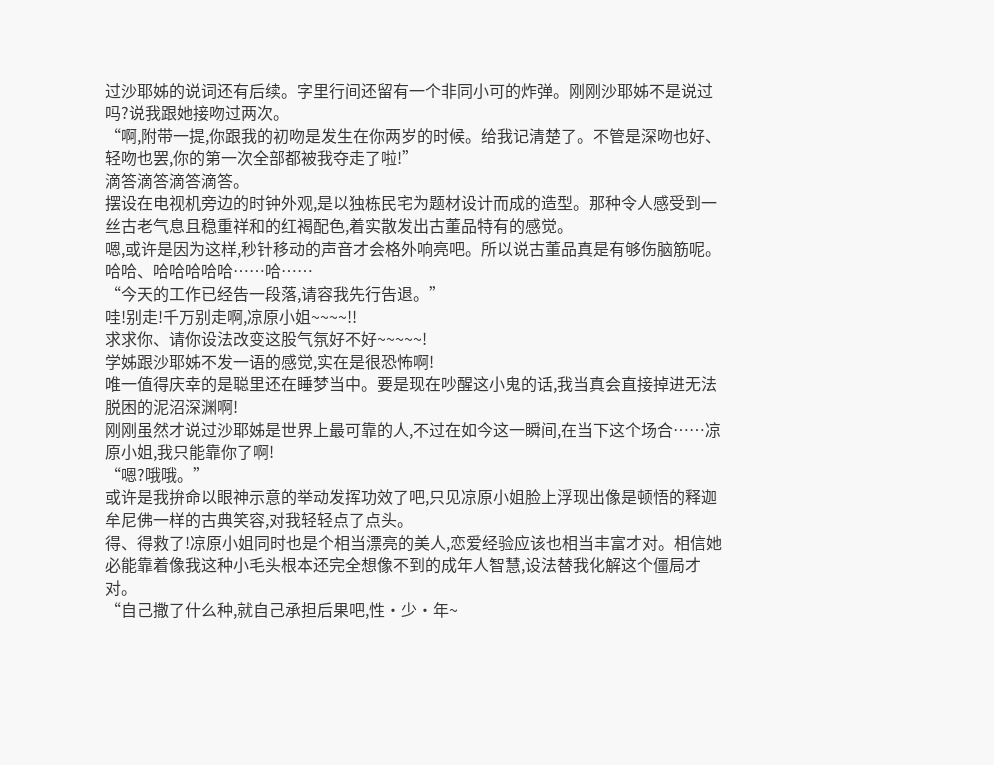过沙耶姊的说词还有后续。字里行间还留有一个非同小可的炸弹。刚刚沙耶姊不是说过吗?说我跟她接吻过两次。
“啊,附带一提,你跟我的初吻是发生在你两岁的时候。给我记清楚了。不管是深吻也好、轻吻也罢,你的第一次全部都被我夺走了啦!”
滴答滴答滴答滴答。
摆设在电视机旁边的时钟外观,是以独栋民宅为题材设计而成的造型。那种令人感受到一丝古老气息且稳重祥和的红褐配色,着实散发出古董品特有的感觉。
嗯,或许是因为这样,秒针移动的声音才会格外响亮吧。所以说古董品真是有够伤脑筋呢。
哈哈、哈哈哈哈哈……哈……
“今天的工作已经告一段落,请容我先行告退。”
哇!别走!千万别走啊,凉原小姐~~~~!!
求求你、请你设法改变这股气氛好不好~~~~~!
学姊跟沙耶姊不发一语的感觉,实在是很恐怖啊!
唯一值得庆幸的是聪里还在睡梦当中。要是现在吵醒这小鬼的话,我当真会直接掉进无法脱困的泥沼深渊啊!
刚刚虽然才说过沙耶姊是世界上最可靠的人,不过在如今这一瞬间,在当下这个场合……凉原小姐,我只能靠你了啊!
“嗯?哦哦。”
或许是我拚命以眼神示意的举动发挥功效了吧,只见凉原小姐脸上浮现出像是顿悟的释迦牟尼佛一样的古典笑容,对我轻轻点了点头。
得、得救了!凉原小姐同时也是个相当漂亮的美人,恋爱经验应该也相当丰富才对。相信她必能靠着像我这种小毛头根本还完全想像不到的成年人智慧,设法替我化解这个僵局才对。
“自己撒了什么种,就自己承担后果吧,性·少·年~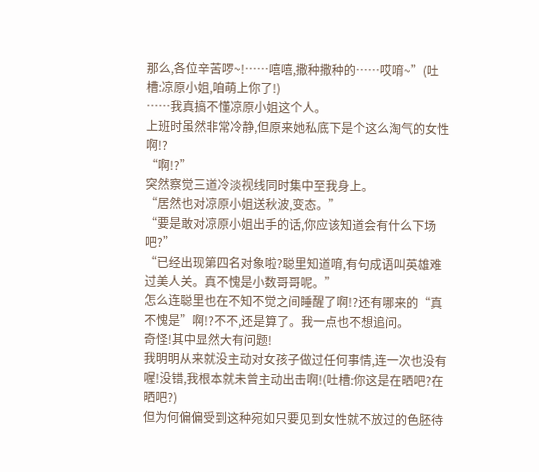那么,各位辛苦啰~!……嘻嘻,撒种撒种的……哎唷~”(吐槽:凉原小姐,咱萌上你了!)
……我真搞不懂凉原小姐这个人。
上班时虽然非常冷静,但原来她私底下是个这么淘气的女性啊!?
“啊!?”
突然察觉三道冷淡视线同时集中至我身上。
“居然也对凉原小姐送秋波,变态。”
“要是敢对凉原小姐出手的话,你应该知道会有什么下场吧?”
“已经出现第四名对象啦?聪里知道唷,有句成语叫英雄难过美人关。真不愧是小数哥哥呢。”
怎么连聪里也在不知不觉之间睡醒了啊!?还有哪来的“真不愧是”啊!?不不,还是算了。我一点也不想追问。
奇怪!其中显然大有问题!
我明明从来就没主动对女孩子做过任何事情,连一次也没有喔!没错,我根本就未曾主动出击啊!(吐槽:你这是在晒吧?在晒吧?)
但为何偏偏受到这种宛如只要见到女性就不放过的色胚待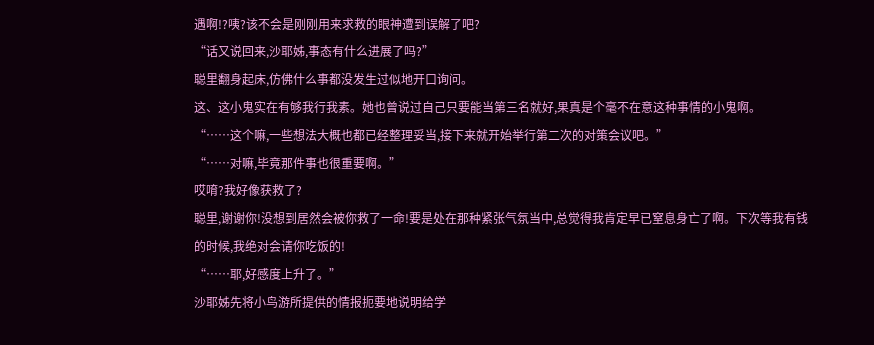遇啊!?咦?该不会是刚刚用来求救的眼神遭到误解了吧?
“话又说回来,沙耶姊,事态有什么进展了吗?”
聪里翻身起床,仿佛什么事都没发生过似地开口询问。
这、这小鬼实在有够我行我素。她也曾说过自己只要能当第三名就好,果真是个毫不在意这种事情的小鬼啊。
“……这个嘛,一些想法大概也都已经整理妥当,接下来就开始举行第二次的对策会议吧。”
“……对嘛,毕竟那件事也很重要啊。”
哎唷?我好像获救了?
聪里,谢谢你!没想到居然会被你救了一命!要是处在那种紧张气氛当中,总觉得我肯定早已窒息身亡了啊。下次等我有钱的时候,我绝对会请你吃饭的!
“……耶,好感度上升了。”
沙耶姊先将小鸟游所提供的情报扼要地说明给学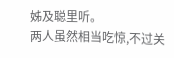姊及聪里听。
两人虽然相当吃惊,不过关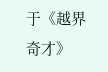于《越界奇才》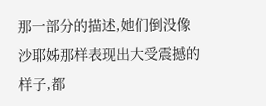那一部分的描述,她们倒没像沙耶姊那样表现出大受震撼的样子,都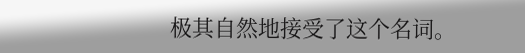极其自然地接受了这个名词。